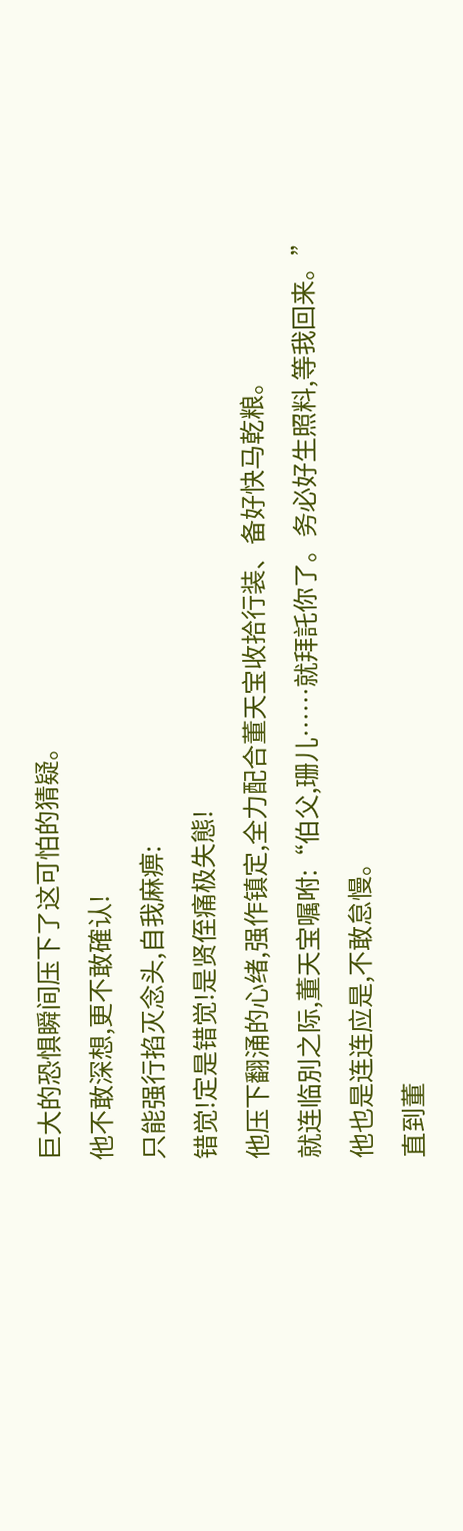巨大的恐惧瞬间压下了这可怕的猜疑。
他不敢深想,更不敢確认!
只能强行掐灭念头,自我麻痹:
错觉!定是错觉!是贤侄痛极失態!
他压下翻涌的心绪,强作镇定,全力配合董天宝收拾行装、备好快马乾粮。
就连临別之际,董天宝嘱咐:“伯父,珊儿……就拜託你了。务必好生照料,等我回来。”
他也是连连应是,不敢怠慢。
直到董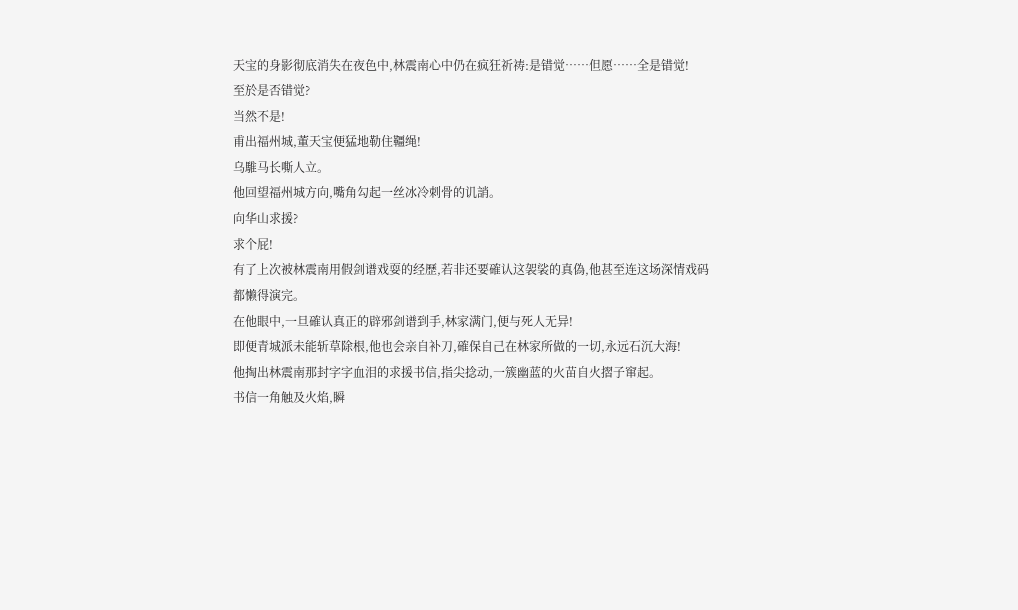天宝的身影彻底消失在夜色中,林震南心中仍在疯狂祈祷:是错觉……但愿……全是错觉!
至於是否错觉?
当然不是!
甫出福州城,董天宝便猛地勒住韁绳!
乌騅马长嘶人立。
他回望福州城方向,嘴角勾起一丝冰冷刺骨的讥誚。
向华山求援?
求个屁!
有了上次被林震南用假剑谱戏耍的经歷,若非还要確认这袈裟的真偽,他甚至连这场深情戏码都懒得演完。
在他眼中,一旦確认真正的辟邪剑谱到手,林家满门,便与死人无异!
即便青城派未能斩草除根,他也会亲自补刀,確保自己在林家所做的一切,永远石沉大海!
他掏出林震南那封字字血泪的求援书信,指尖捻动,一簇幽蓝的火苗自火摺子窜起。
书信一角触及火焰,瞬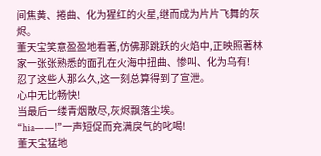间焦黄、捲曲、化为猩红的火星,继而成为片片飞舞的灰烬。
董天宝笑意盈盈地看著,仿佛那跳跃的火焰中,正映照著林家一张张熟悉的面孔在火海中扭曲、惨叫、化为乌有!
忍了这些人那么久,这一刻总算得到了宣泄。
心中无比畅快!
当最后一缕青烟散尽,灰烬飘落尘埃。
“hia——!”一声短促而充满戾气的叱喝!
董天宝猛地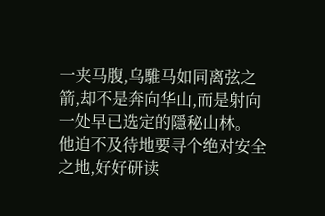一夹马腹,乌騅马如同离弦之箭,却不是奔向华山,而是射向一处早已选定的隱秘山林。
他迫不及待地要寻个绝对安全之地,好好研读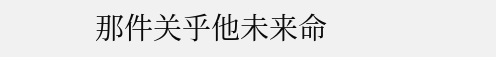那件关乎他未来命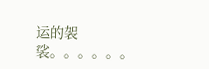运的袈裟。。。。。。